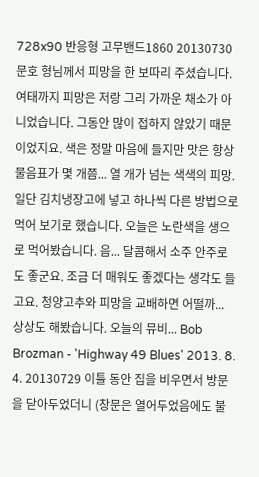728x90 반응형 고무밴드1860 20130730 문호 형님께서 피망을 한 보따리 주셨습니다. 여태까지 피망은 저랑 그리 가까운 채소가 아니었습니다. 그동안 많이 접하지 않았기 때문이었지요. 색은 정말 마음에 들지만 맛은 항상 물음표가 몇 개쯤... 열 개가 넘는 색색의 피망. 일단 김치냉장고에 넣고 하나씩 다른 방법으로 먹어 보기로 했습니다. 오늘은 노란색을 생으로 먹어봤습니다. 음... 달콤해서 소주 안주로도 좋군요. 조금 더 매워도 좋겠다는 생각도 들고요. 청양고추와 피망을 교배하면 어떨까... 상상도 해봤습니다. 오늘의 뮤비... Bob Brozman - 'Highway 49 Blues' 2013. 8. 4. 20130729 이틀 동안 집을 비우면서 방문을 닫아두었더니 (창문은 열어두었음에도 불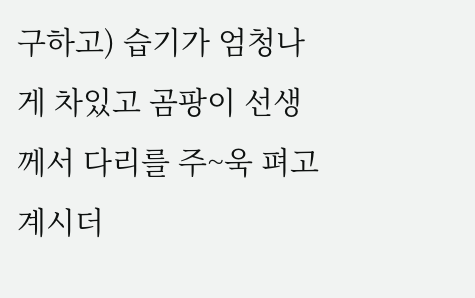구하고) 습기가 엄청나게 차있고 곰팡이 선생께서 다리를 주~욱 펴고 계시더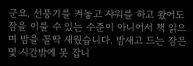군요. 선풍기를 켜놓고 샤워를 하고 왔어도 잠을 이룰 수 있는 수준이 아니어서 책 읽으며 밤을 꼴딱 새웠습니다. 밤새고 드는 잠은 몇 시간밖에 못 잡니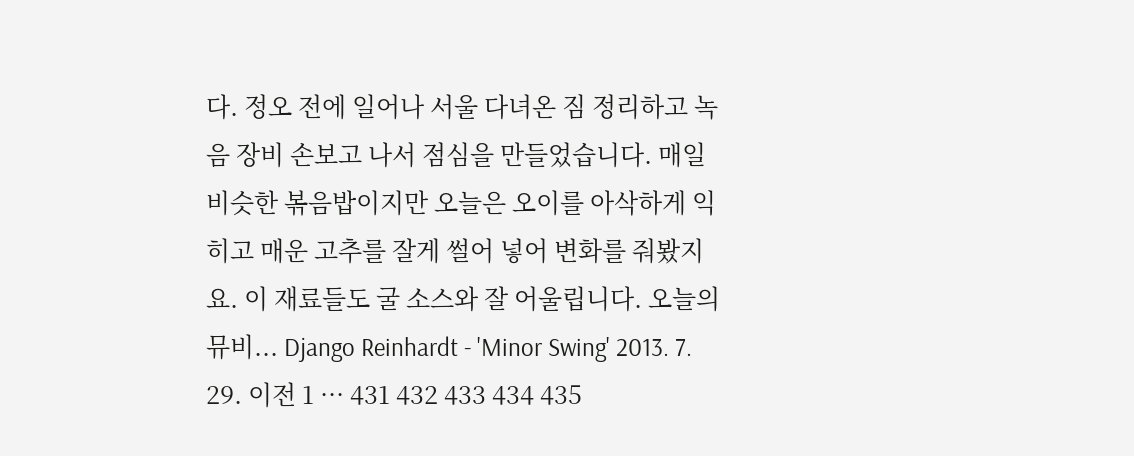다. 정오 전에 일어나 서울 다녀온 짐 정리하고 녹음 장비 손보고 나서 점심을 만들었습니다. 매일 비슷한 볶음밥이지만 오늘은 오이를 아삭하게 익히고 매운 고추를 잘게 썰어 넣어 변화를 줘봤지요. 이 재료들도 굴 소스와 잘 어울립니다. 오늘의 뮤비... Django Reinhardt - 'Minor Swing' 2013. 7. 29. 이전 1 ··· 431 432 433 434 435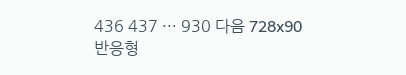436 437 ··· 930 다음 728x90 반응형